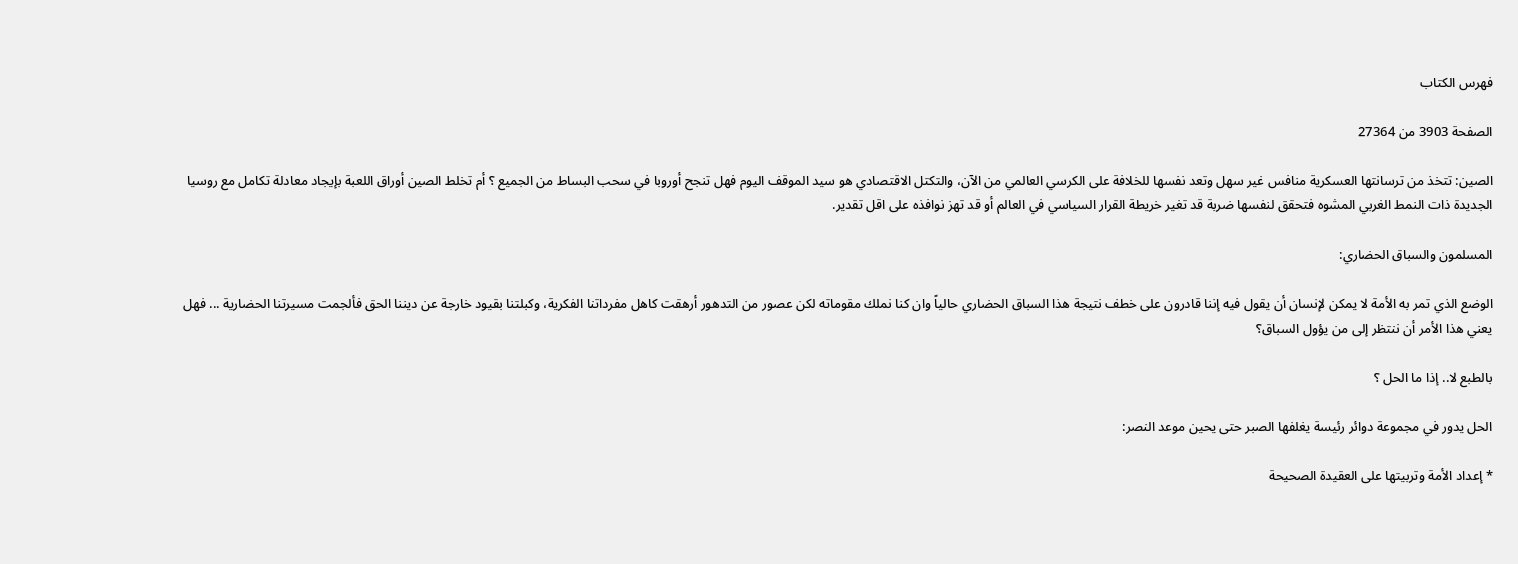فهرس الكتاب

الصفحة 3903 من 27364

الصين: تتخذ من ترسانتها العسكرية منافس غير سهل وتعد نفسها للخلافة على الكرسي العالمي من الآن، والتكتل الاقتصادي هو سيد الموقف اليوم فهل تنجح أوروبا في سحب البساط من الجميع ؟ أم تخلط الصين أوراق اللعبة بإيجاد معادلة تكامل مع روسيا الجديدة ذات النمط الغربي المشوه فتحقق لنفسها ضربة قد تغير خريطة القرار السياسي في العالم أو قد تهز نوافذه على اقل تقدير.

المسلمون والسباق الحضاري:

الوضع الذي تمر به الأمة لا يمكن لإنسان أن يقول فيه إننا قادرون على خطف نتيجة هذا السباق الحضاري حالياً وان كنا نملك مقوماته لكن عصور من التدهور أرهقت كاهل مفرداتنا الفكرية، وكبلتنا بقيود خارجة عن ديننا الحق فألجمت مسيرتنا الحضارية ... فهل يعني هذا الأمر أن ننتظر إلى من يؤول السباق؟

بالطبع لا.. إذا ما الحل ؟

الحل يدور في مجموعة دوائر رئيسة يغلفها الصبر حتى يحين موعد النصر:

* إعداد الأمة وتربيتها على العقيدة الصحيحة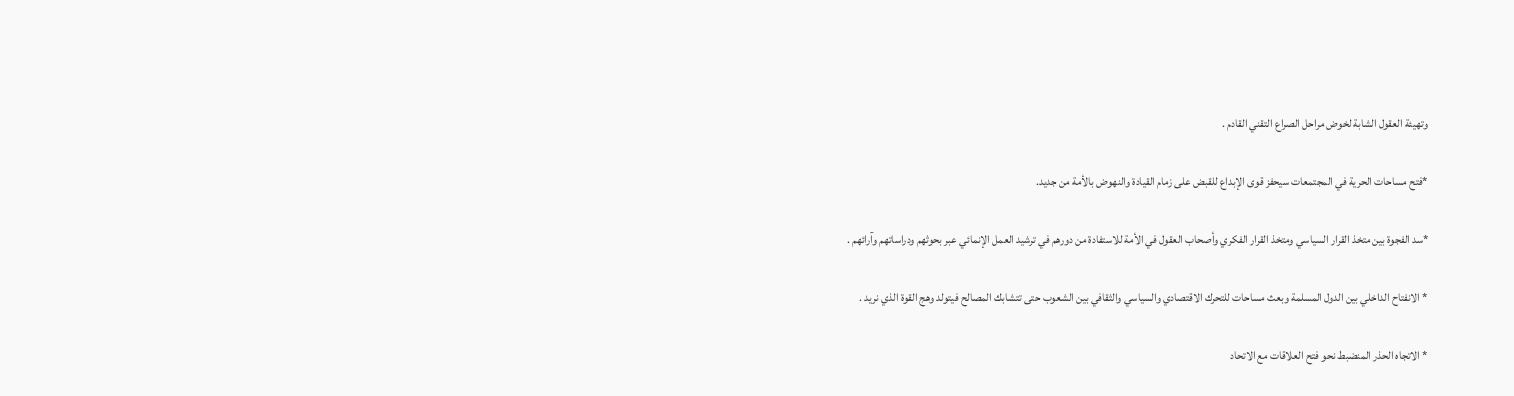وتهيئة العقول الشابة لخوض مراحل الصراع التقني القادم .

*فتح مساحات الحرية في المجتمعات سيحفز قوى الإبداع للقبض على زمام القيادة والنهوض بالأمة من جديد.

*سد الفجوة بين متخذ القرار السياسي ومتخذ القرار الفكري وأصحاب العقول في الأمة للاستفادة من دورهم في ترشيد العمل الإنمائي عبر بحوثهم ودراساتهم وآرائهم .

* الانفتاح الداخلي بين الدول المسلمة وبعث مساحات للتحرك الاقتصادي والسياسي والثقافي بين الشعوب حتى تتشابك المصالح فيتولد وهج القوة الذي نريد .

* الاتجاه الحذر المنضبط نحو فتح العلاقات مع الاتحاد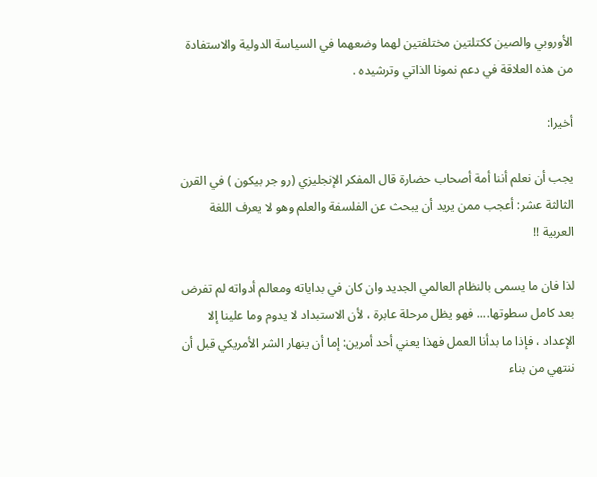الأوروبي والصين ككتلتين مختلفتين لهما وضعهما في السياسة الدولية والاستفادة من هذه العلاقة في دعم نمونا الذاتي وترشيده .

أخيرا:

يجب أن نعلم أننا أمة أصحاب حضارة قال المفكر الإنجليزي (رو جر بيكون ) في القرن الثالثة عشر: أعجب ممن يريد أن يبحث عن الفلسفة والعلم وهو لا يعرف اللغة العربية !!

لذا فان ما يسمى بالنظام العالمي الجديد وان كان في بداياته ومعالم أدواته لم تفرض بعد كامل سطوتها.... فهو يظل مرحلة عابرة ، لأن الاستبداد لا يدوم وما علينا إلا الإعداد ، فإذا ما بدأنا العمل فهذا يعني أحد أمرين: إما أن ينهار الشر الأمريكي قبل أن ننتهي من بناء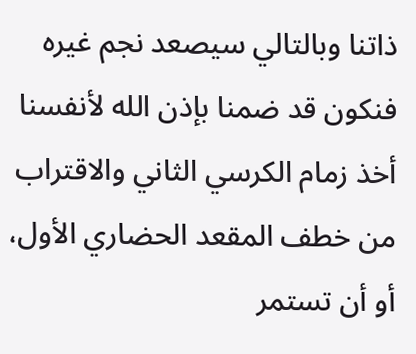ذاتنا وبالتالي سيصعد نجم غيره فنكون قد ضمنا بإذن الله لأنفسنا أخذ زمام الكرسي الثاني والاقتراب من خطف المقعد الحضاري الأول، أو أن تستمر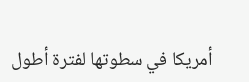أمريكا في سطوتها لفترة أطول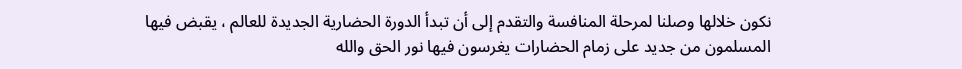نكون خلالها وصلنا لمرحلة المنافسة والتقدم إلى أن تبدأ الدورة الحضارية الجديدة للعالم ، يقبض فيها المسلمون من جديد على زمام الحضارات يغرسون فيها نور الحق والله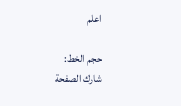اعلم

حجم الخط:
شارك الصفحة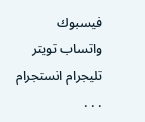فيسبوك واتساب تويتر تليجرام انستجرام
. . .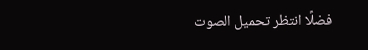فضلًا انتظر تحميل الصوت